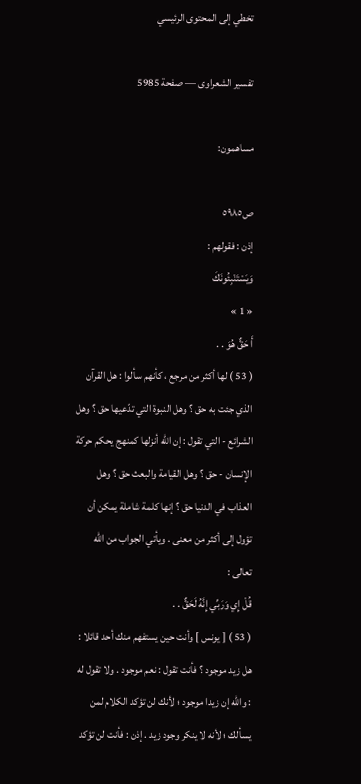تخطي إلى المحتوى الرئيسي

تفسير الشعراوى — صفحة 5985

مساهمون:

ص٥٩٨٥
إذن : فقولهم :
وَيَسْتَنْبِئُونَكَ
« 1 »
أَ حَقٌّ هُوَ . .
( 53 ) لها أكثر من مرجع ، كأنهم سألوا : هل القرآن الذي جئت به حق ؟ وهل النبوة التي تدّعيها حق ؟ وهل الشرائع - التي تقول : إن اللّه أنزلها كمنهج يحكم حركة الإنسان - حق ؟ وهل القيامة والبعث حق ؟ وهل العذاب في الدنيا حق ؟ إنها كلمة شاملة يمكن أن تؤول إلى أكثر من معنى . ويأتي الجواب من اللّه تعالى :
قُلْ إِي وَرَبِّي إِنَّهُ لَحَقٌّ . .
( 53 ) [ يونس ] وأنت حين يستفهم منك أحد قائلا : هل زيد موجود ؟ فأنت تقول : نعم موجود . ولا تقول له : واللّه إن زيدا موجود ؛ لأنك لن تؤكد الكلام لمن يسألك ؛ لأنه لا ينكر وجود زيد . إذن : فأنت لن تؤكد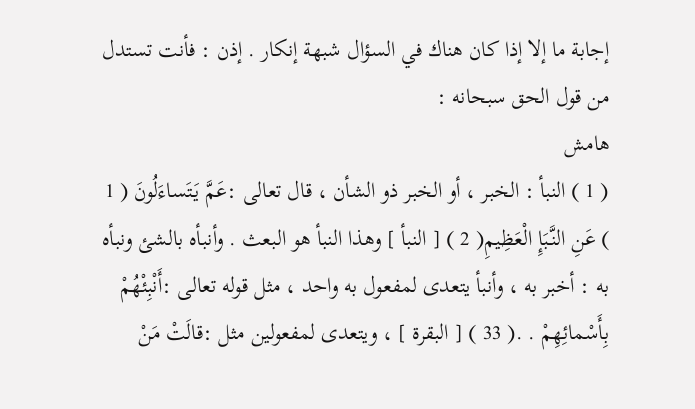إجابة ما إلا إذا كان هناك في السؤال شبهة إنكار . إذن : فأنت تستدل من قول الحق سبحانه :
هامش
( 1 ) النبأ : الخبر ، أو الخبر ذو الشأن ، قال تعالى :عَمَّ يَتَساءَلُونَ ( 1 ) عَنِ النَّبَإِ الْعَظِيمِ( 2 ) [ النبأ ] وهذا النبأ هو البعث . وأنبأه بالشئ ونبأه به : أخبر به ، وأنبأ يتعدى لمفعول به واحد ، مثل قوله تعالى :أَنْبِئْهُمْ بِأَسْمائِهِمْ . .( 33 ) [ البقرة ] ، ويتعدى لمفعولين مثل :قالَتْ مَنْ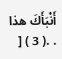أَنْبَأَكَ هذا . .( 3 ) [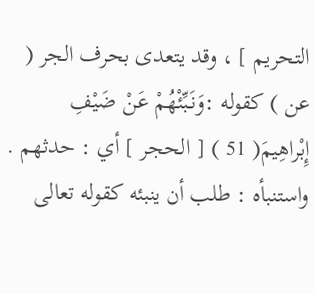التحريم ] ، وقد يتعدى بحرف الجر ( عن ) كقوله :وَنَبِّئْهُمْ عَنْ ضَيْفِ إِبْراهِيمَ( 51 ) [ الحجر ] أي : حدثهم . واستنبأه : طلب أن ينبئه كقوله تعالى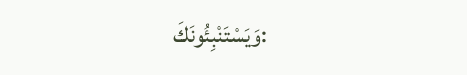:وَيَسْتَنْبِئُونَكَ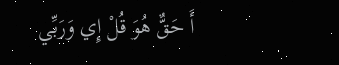أَ حَقٌّ هُوَ قُلْ إِي وَرَبِّي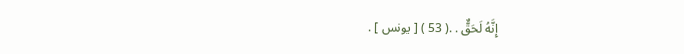إِنَّهُ لَحَقٌّ . .( 53 ) [ يونس ] .